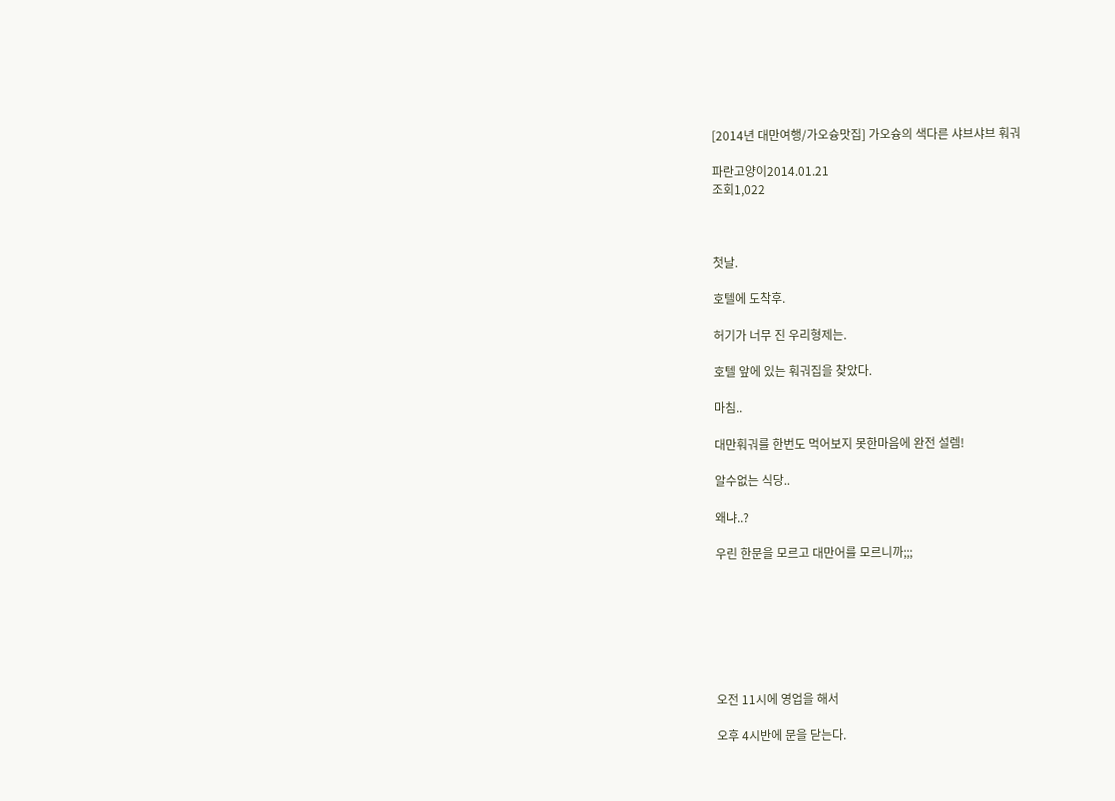[2014년 대만여행/가오슝맛집] 가오슝의 색다른 샤브샤브 훠궈

파란고양이2014.01.21
조회1,022



첫날.

호텔에 도착후.

허기가 너무 진 우리형제는.

호텔 앞에 있는 훠궈집을 찾았다.

마침..

대만훠궈를 한번도 먹어보지 못한마음에 완전 설렘!

알수없는 식당..

왜냐..?

우린 한문을 모르고 대만어를 모르니까;;;







오전 11시에 영업을 해서

오후 4시반에 문을 닫는다.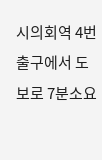시의회역 4번출구에서 도보로 7분소요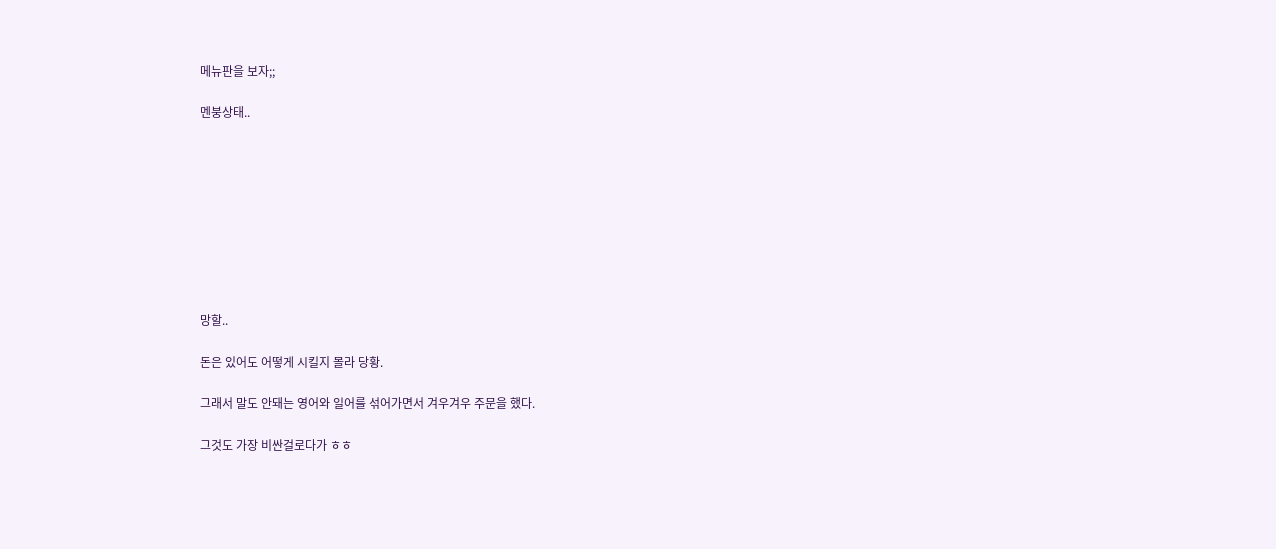메뉴판을 보자;;

멘붕상태..









망할..

돈은 있어도 어떻게 시킬지 몰라 당황.

그래서 말도 안돼는 영어와 일어를 섞어가면서 겨우겨우 주문을 했다.

그것도 가장 비싼걸로다가 ㅎㅎ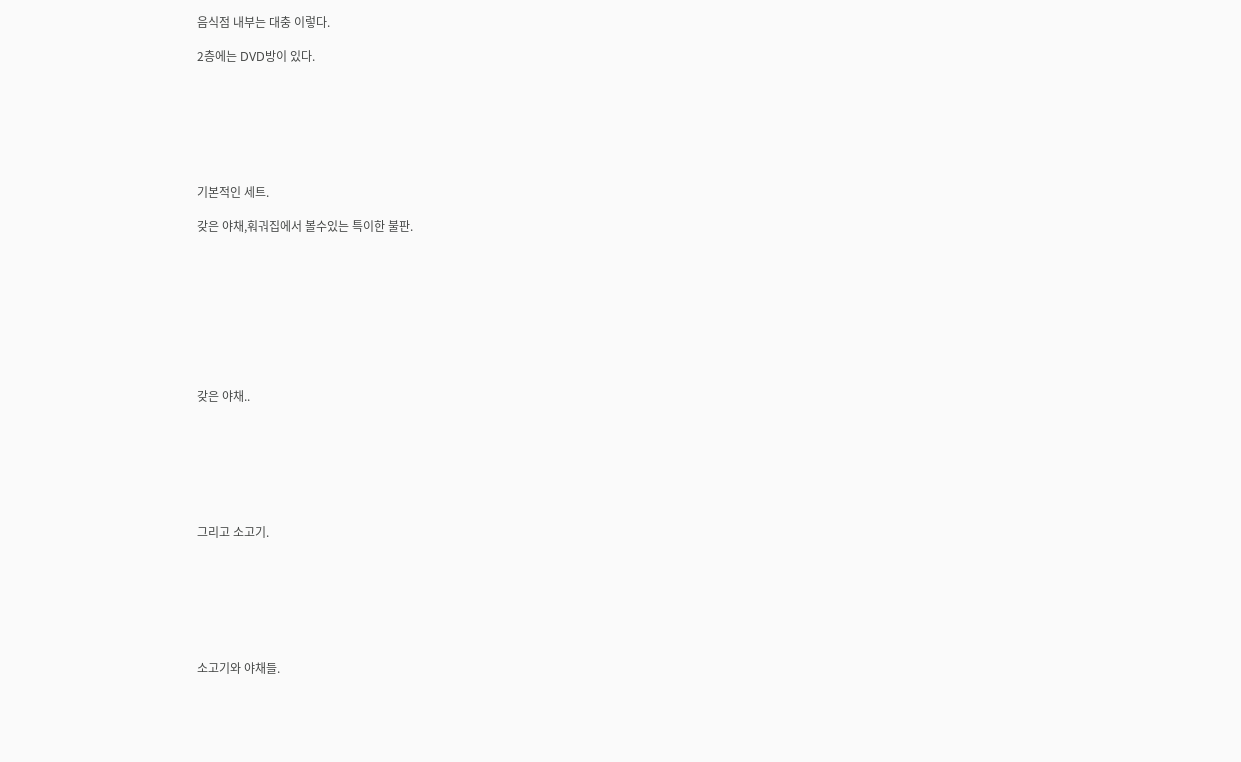음식점 내부는 대충 이렇다.

2층에는 DVD방이 있다.







기본적인 세트.

갖은 야채,훠궈집에서 볼수있는 특이한 불판.









갖은 야채..







그리고 소고기.







소고기와 야채들.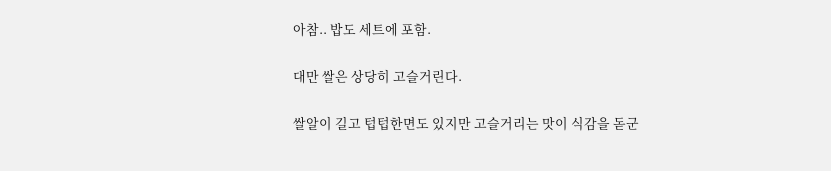아참.. 밥도 세트에 포함.

대만 쌀은 상당히 고슬거린다.

쌀알이 길고 텁텁한면도 있지만 고슬거리는 맛이 식감을 돋군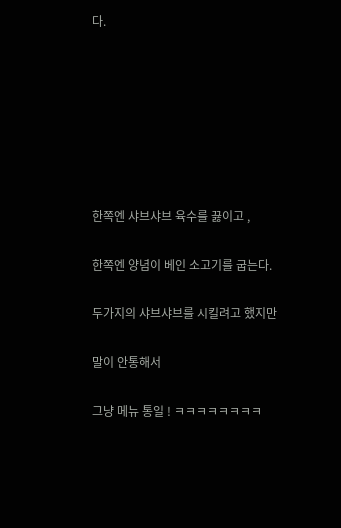다.







한쪽엔 샤브샤브 육수를 끓이고 ,

한쪽엔 양념이 베인 소고기를 굽는다.

두가지의 샤브샤브를 시킬려고 했지만

말이 안통해서

그냥 메뉴 통일 ! ㅋㅋㅋㅋㅋㅋㅋㅋ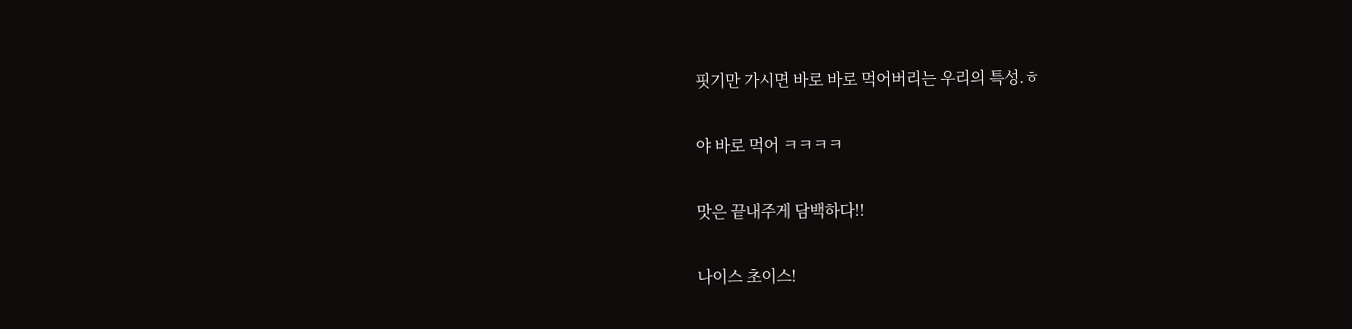핏기만 가시면 바로 바로 먹어버리는 우리의 특성.ㅎ

야 바로 먹어 ㅋㅋㅋㅋ

맛은 끝내주게 담백하다!!

나이스 초이스!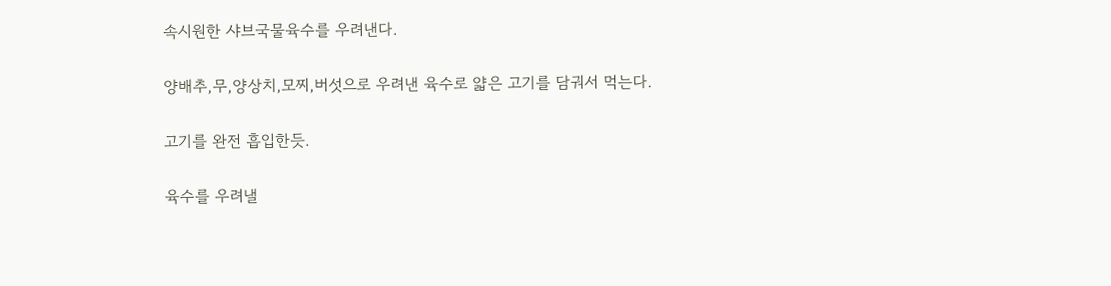속시원한 샤브국물육수를 우려낸다.

양배추,무,양상치,모찌,버섯으로 우려낸 육수로 얇은 고기를 담궈서 먹는다.

고기를 완전 흡입한듯.

육수를 우려낼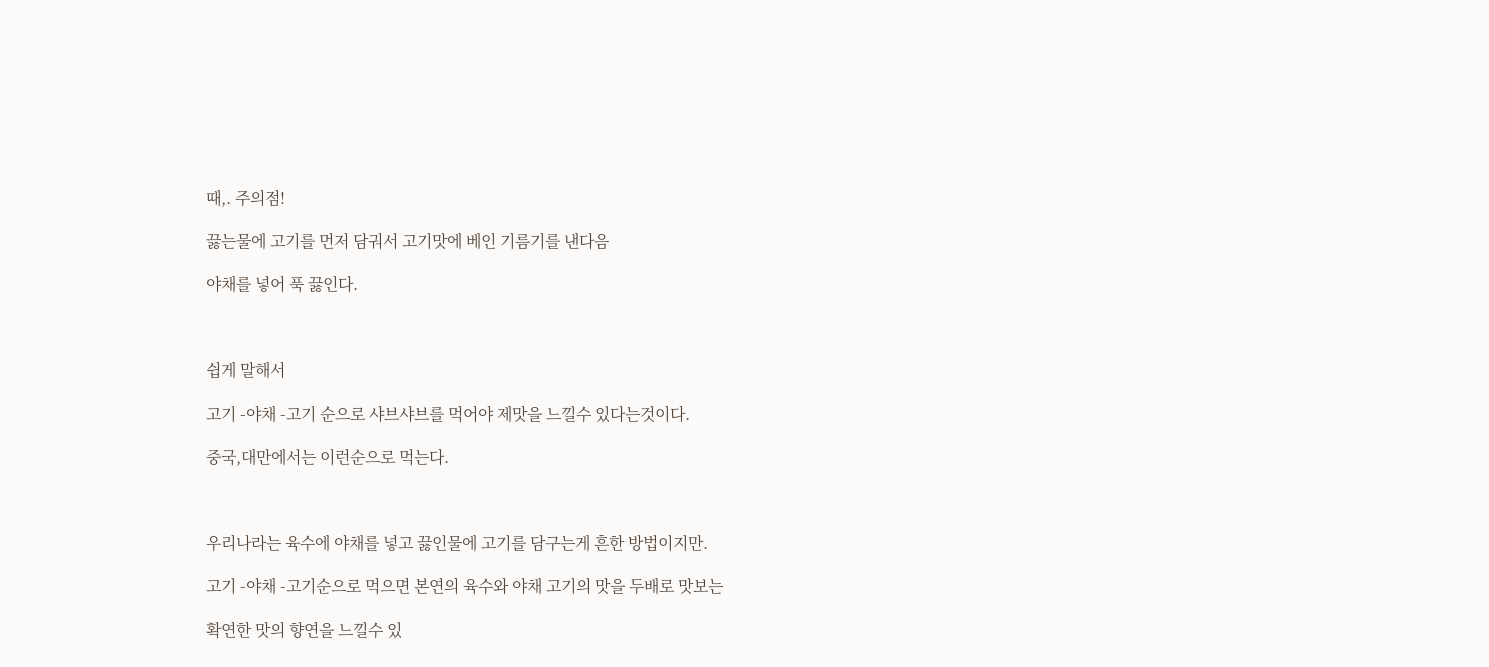때,. 주의점!

끓는물에 고기를 먼저 담궈서 고기맛에 베인 기름기를 낸다음

야채를 넣어 푹 끓인다.



쉽게 말해서

고기 -야채 -고기 순으로 샤브샤브를 먹어야 제맛을 느낄수 있다는것이다.

중국,대만에서는 이런순으로 먹는다.



우리나라는 육수에 야채를 넣고 끓인물에 고기를 담구는게 흔한 방법이지만.

고기 -야채 -고기순으로 먹으면 본연의 육수와 야채 고기의 맛을 두배로 맛보는

확연한 맛의 향연을 느낄수 있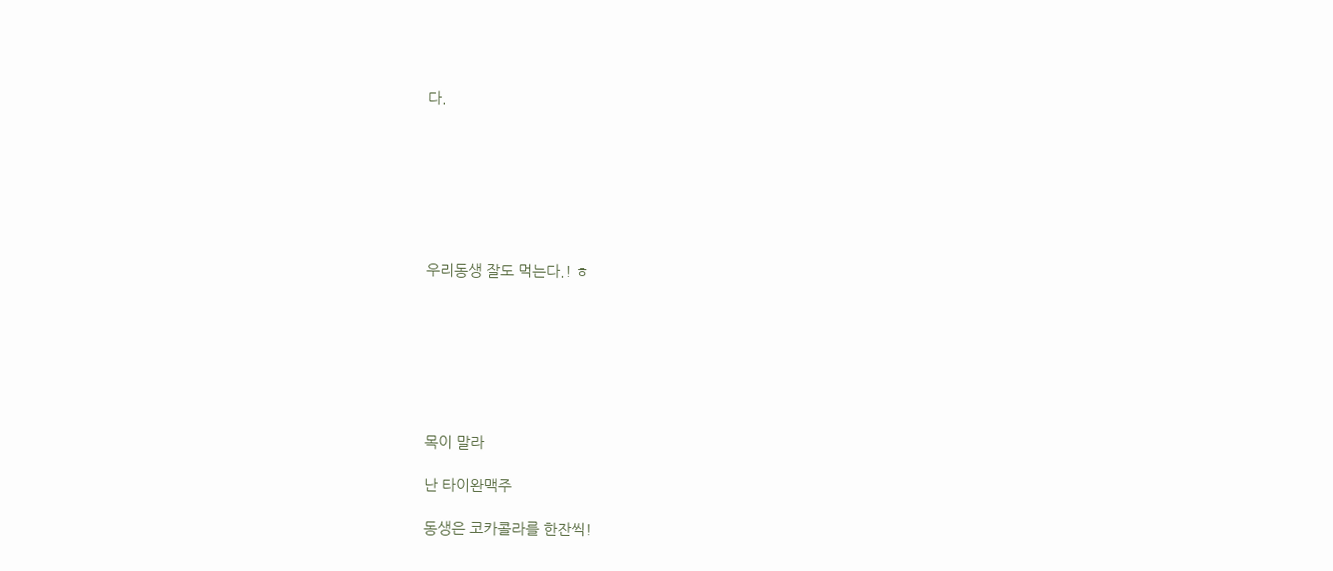다.







우리동생 잘도 먹는다.! ㅎ







목이 말라

난 타이완맥주

동생은 코카콜라를 한잔씩!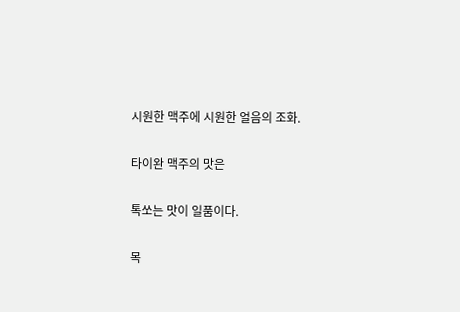시원한 맥주에 시원한 얼음의 조화.

타이완 맥주의 맛은

톡쏘는 맛이 일품이다.

목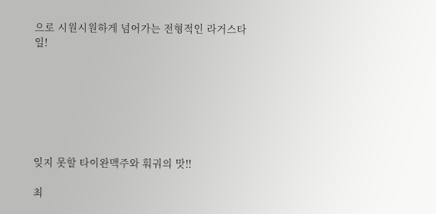으로 시원시원하게 넘어가는 전형적인 라거스타일!







잊지 못할 타이완맥주와 훠궈의 맛!!

최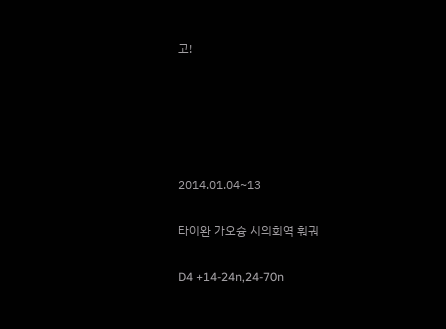고!





2014.01.04~13

타이완 가오슝 시의회역 훠궈

D4 +14-24n,24-70n